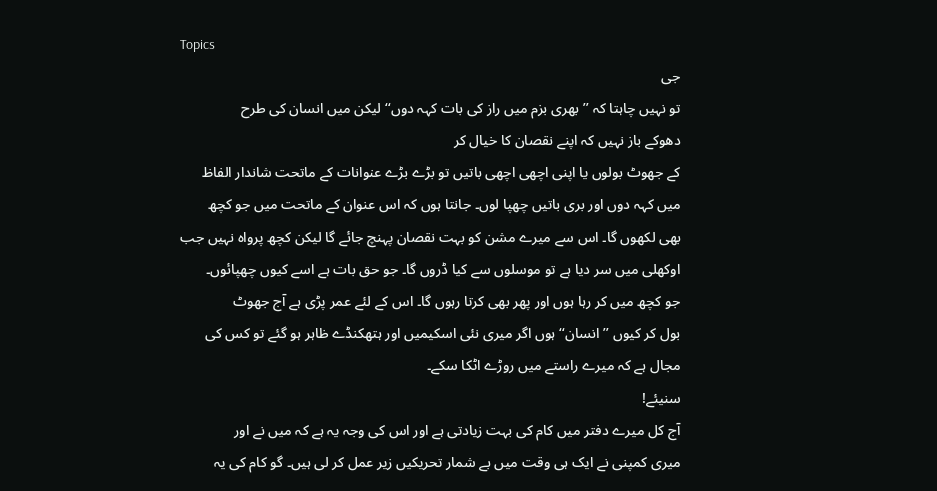Topics
جی
تو نہیں چاہتا کہ ’’بھری بزم میں راز کی بات کہہ دوں‘‘ لیکن میں انسان کی طرح
دھوکے باز نہیں کہ اپنے نقصان کا خیال کر
کے جھوٹ بولوں یا اپنی اچھی اچھی باتیں تو بڑے بڑے عنوانات کے ماتحت شاندار الفاظ
میں کہہ دوں اور بری باتیں چھپا لوں۔ جانتا ہوں کہ اس عنوان کے ماتحت میں جو کچھ
بھی لکھوں گا۔ اس سے میرے مشن کو بہت نقصان پہنچ جائے گا لیکن کچھ پرواہ نہیں جب
اوکھلی میں سر دیا ہے تو موسلوں سے کیا ڈروں گا۔ جو حق بات ہے اسے کیوں چھپائوں۔
جو کچھ میں کر رہا ہوں اور پھر بھی کرتا رہوں گا۔ اس کے لئے عمر پڑی ہے آج جھوٹ
بول کر کیوں ’’انسان‘‘ ہوں اگر میری نئی اسکیمیں اور ہتھکنڈے ظاہر ہو گئے تو کس کی
مجال ہے کہ میرے راستے میں روڑے اٹکا سکے۔
سنیئے!
آج کل میرے دفتر میں کام کی بہت زیادتی ہے اور اس کی وجہ یہ ہے کہ میں نے اور
میری کمپنی نے ایک ہی وقت میں بے شمار تحریکیں زیر عمل کر لی ہیں۔ گو کام کی یہ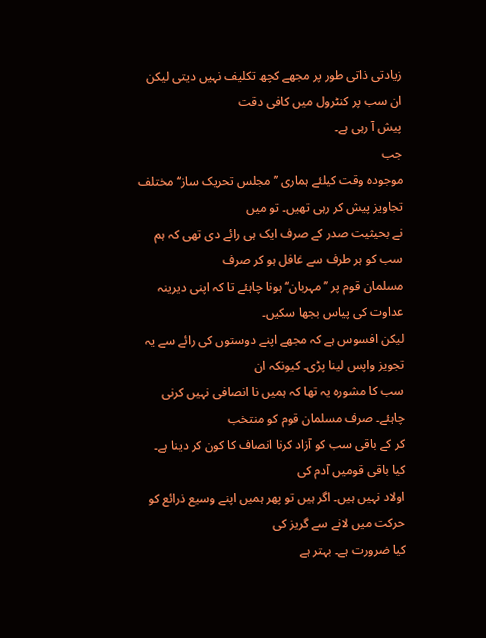زیادتی ذاتی طور پر مجھے کچھ تکلیف نہیں دیتی لیکن ان سب پر کنٹرول میں کافی دقت
پیش آ رہی ہے۔
جب
موجودہ وقت کیلئے ہماری ’’مجلس تحریک ساز‘‘ مختلف تجاویز پیش کر رہی تھیں۔ تو میں
نے بحیثیت صدر کے صرف ایک ہی رائے دی تھی کہ ہم سب کو ہر طرف سے غافل ہو کر صرف
مسلمان قوم پر ’’مہربان‘‘ ہونا چاہئے تا کہ اپنی دیرینہ عداوت کی پیاس بجھا سکیں۔
لیکن افسوس ہے کہ مجھے اپنے دوستوں کی رائے سے یہ تجویز واپس لینا پڑی۔ کیونکہ ان
سب کا مشورہ یہ تھا کہ ہمیں نا انصافی نہیں کرنی چاہئے۔ صرف مسلمان قوم کو منتخب
کر کے باقی سب کو آزاد کرنا انصاف کا کون کر دینا ہے۔ کیا باقی قومیں آدم کی
اولاد نہیں ہیں۔ اگر ہیں تو پھر ہمیں اپنے وسیع ذرائع کو حرکت میں لانے سے گریز کی
کیا ضرورت ہے۔ بہتر ہے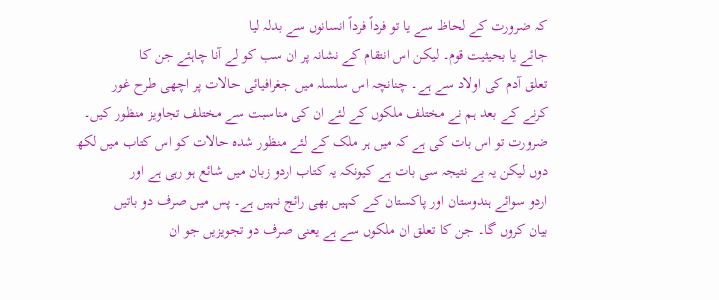کہ ضرورت کے لحاظ سے یا تو فرداً فرداً انسانوں سے بدلہ لیا
جائے یا بحیثیت قوم۔ لیکن اس انتقام کے نشانہ پر ان سب کو لے آنا چاہئے جن کا
تعلق آدم کی اولاد سے ہے۔ چنانچہ اس سلسلہ میں جغرافیائی حالات پر اچھی طرح غور
کرنے کے بعد ہم نے مختلف ملکوں کے لئے ان کی مناسبت سے مختلف تجاویز منظور کیں۔
ضرورت تو اس بات کی ہے کہ میں ہر ملک کے لئے منظور شدہ حالات کو اس کتاب میں لکھ
دوں لیکن یہ بے نتیجہ سی بات ہے کیونکہ یہ کتاب اردو زبان میں شائع ہو رہی ہے اور
اردو سوائے ہندوستان اور پاکستان کے کہیں بھی رائج نہیں ہے۔ پس میں صرف دو باتیں
بیان کروں گا۔ جن کا تعلق ان ملکوں سے ہے یعنی صرف دو تجویزیں جو ان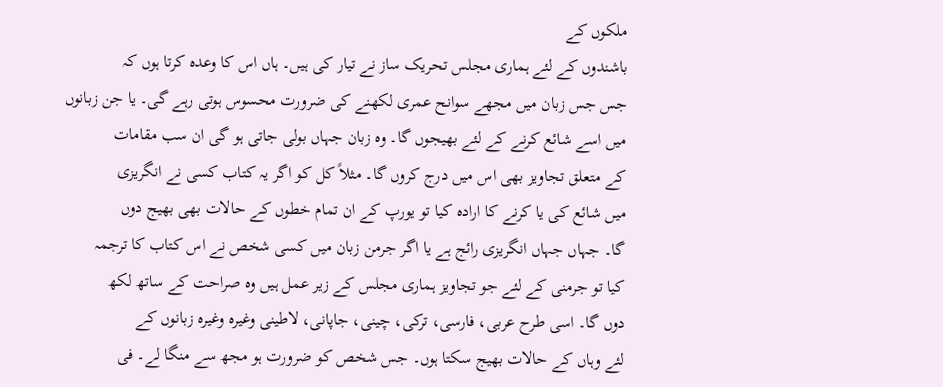ملکوں کے
باشندوں کے لئے ہماری مجلس تحریک ساز نے تیار کی ہیں۔ ہاں اس کا وعدہ کرتا ہوں کہ
جس جس زبان میں مجھے سوانح عمری لکھنے کی ضرورت محسوس ہوتی رہے گی۔ یا جن زبانوں
میں اسے شائع کرنے کے لئے بھیجوں گا۔ وہ زبان جہاں بولی جاتی ہو گی ان سب مقامات
کے متعلق تجاویز بھی اس میں درج کروں گا۔ مثلاً کل کو اگر یہ کتاب کسی نے انگریزی
میں شائع کی یا کرنے کا ارادہ کیا تو یورپ کے ان تمام خطوں کے حالات بھی بھیج دوں
گا۔ جہاں جہاں انگریزی رائج ہے یا اگر جرمن زبان میں کسی شخص نے اس کتاب کا ترجمہ
کیا تو جرمنی کے لئے جو تجاویز ہماری مجلس کے زیر عمل ہیں وہ صراحت کے ساتھ لکھ
دوں گا۔ اسی طرح عربی، فارسی، ترکی، چینی، جاپانی، لاطینی وغیرہ وغیرہ زبانوں کے
لئے وہاں کے حالات بھیج سکتا ہوں۔ جس شخص کو ضرورت ہو مجھ سے منگا لے۔ فی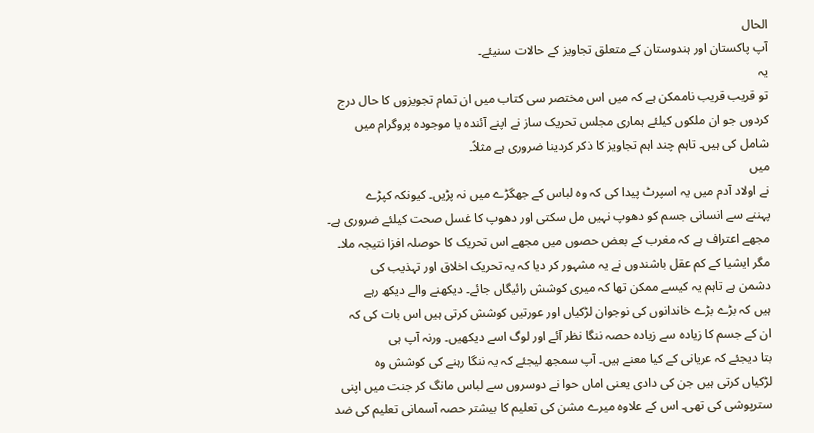الحال
آپ پاکستان اور ہندوستان کے متعلق تجاویز کے حالات سنیئے۔
یہ
تو قریب قریب ناممکن ہے کہ میں اس مختصر سی کتاب میں ان تمام تجویزوں کا حال درج
کردوں جو ان ملکوں کیلئے ہماری مجلس تحریک ساز نے اپنے آئندہ یا موجودہ پروگرام میں
شامل کی ہیں۔ تاہم چند اہم تجاویز کا ذکر کردینا ضروری ہے مثلاً۔
میں
نے اولاد آدم میں یہ اسپرٹ پیدا کی کہ وہ لباس کے جھگڑے میں نہ پڑیں۔ کیونکہ کپڑے
پہننے سے انسانی جسم کو دھوپ نہیں مل سکتی اور دھوپ کا غسل صحت کیلئے ضروری ہے۔
مجھے اعتراف ہے کہ مغرب کے بعض حصوں میں مجھے اس تحریک کا حوصلہ افزا نتیجہ ملا۔
مگر ایشیا کے کم عقل باشندوں نے یہ مشہور کر دیا کہ یہ تحریک اخلاق اور تہذیب کی
دشمن ہے تاہم یہ کیسے ممکن تھا کہ میری کوشش رائیگاں جائے۔ دیکھنے والے دیکھ رہے
ہیں کہ بڑے بڑے خاندانوں کی نوجوان لڑکیاں اور عورتیں کوشش کرتی ہیں اس بات کی کہ
ان کے جسم کا زیادہ سے زیادہ حصہ ننگا نظر آئے اور لوگ اسے دیکھیں۔ ورنہ آپ ہی
بتا دیجئے کہ عریانی کے کیا معنے ہیں۔ آپ سمجھ لیجئے کہ یہ ننگا رہنے کی کوشش وہ
لڑکیاں کرتی ہیں جن کی دادی یعنی اماں حوا نے دوسروں سے لباس مانگ کر جنت میں اپنی
سترپوشی کی تھی۔ اس کے علاوہ میرے مشن کی تعلیم کا بیشتر حصہ آسمانی تعلیم کی ضد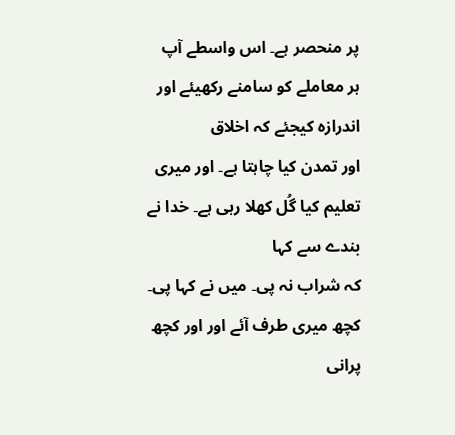پر منحصر ہے۔ اس واسطے آپ ہر معاملے کو سامنے رکھیئے اور اندرازہ کیجئے کہ اخلاق
اور تمدن کیا چاہتا ہے۔ اور میری تعلیم کیا گُل کھلا رہی ہے۔ خدا نے بندے سے کہا
کہ شراب نہ پی۔ میں نے کہا پی۔ کچھ میری طرف آئے اور اور کچھ پرانی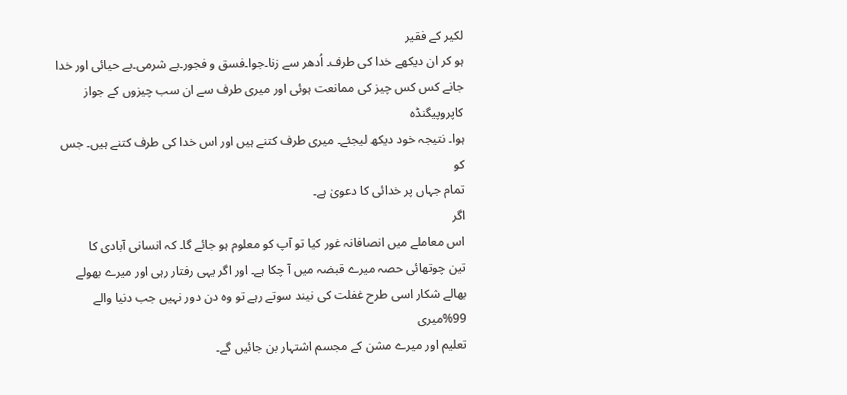لکیر کے فقیر
ہو کر ان دیکھے خدا کی طرف۔ اُدھر سے زنا۔جوا۔فسق و فجور۔بے شرمی۔بے حیائی اور خدا
جانے کس کس چیز کی ممانعت ہوئی اور میری طرف سے ان سب چیزوں کے جواز کاپروپیگنڈہ
ہوا۔ نتیجہ خود دیکھ لیجئے۔ میری طرف کتنے ہیں اور اس خدا کی طرف کتنے ہیں۔ جس کو
تمام جہاں پر خدائی کا دعویٰ ہے۔
اگر
اس معاملے میں انصافانہ غور کیا تو آپ کو معلوم ہو جائے گا۔ کہ انسانی آبادی کا
تین چوتھائی حصہ میرے قبضہ میں آ چکا ہے۔ اور اگر یہی رفتار رہی اور میرے بھولے
بھالے شکار اسی طرح غفلت کی نیند سوتے رہے تو وہ دن دور نہیں جب دنیا والے 99%میری
تعلیم اور میرے مشن کے مجسم اشتہار بن جائیں گے۔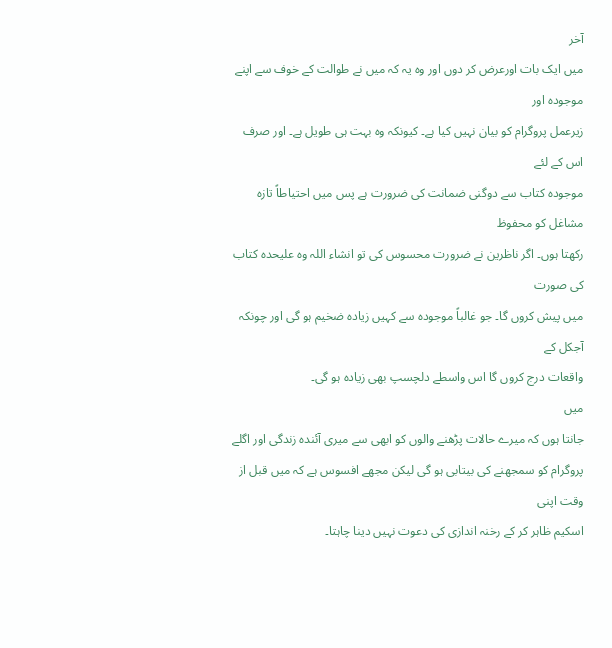آخر
میں ایک بات اورعرض کر دوں اور وہ یہ کہ میں نے طوالت کے خوف سے اپنے موجودہ اور
زیرعمل پروگرام کو بیان نہیں کیا ہے۔ کیونکہ وہ بہت ہی طویل ہے۔ اور صرف اس کے لئے
موجودہ کتاب سے دوگنی ضمانت کی ضرورت ہے پس میں احتیاطاً تازہ مشاغل کو محفوظ
رکھتا ہوں۔ اگر ناظرین نے ضرورت محسوس کی تو انشاء اللہ وہ علیحدہ کتاب کی صورت
میں پیش کروں گا۔ جو غالباً موجودہ سے کہیں زیادہ ضخیم ہو گی اور چونکہ آجکل کے
واقعات درج کروں گا اس واسطے دلچسپ بھی زیادہ ہو گی۔
میں
جانتا ہوں کہ میرے حالات پڑھنے والوں کو ابھی سے میری آئندہ زندگی اور اگلے
پروگرام کو سمجھنے کی بیتابی ہو گی لیکن مجھے افسوس ہے کہ میں قبل از وقت اپنی
اسکیم ظاہر کر کے رخنہ اندازی کی دعوت نہیں دینا چاہتا۔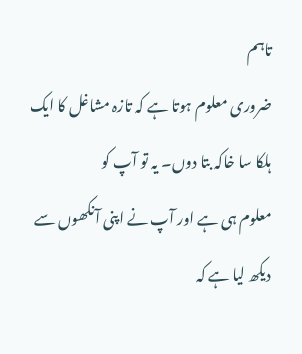تاہم
ضروری معلوم ہوتا ہے کہ تازہ مشاغل کا ایک ہلکا سا خاکہ بتا دوں۔ یہ تو آپ کو
معلوم ہی ہے اور آپ نے اپنی آنکھوں سے دیکھ لیا ہے کہ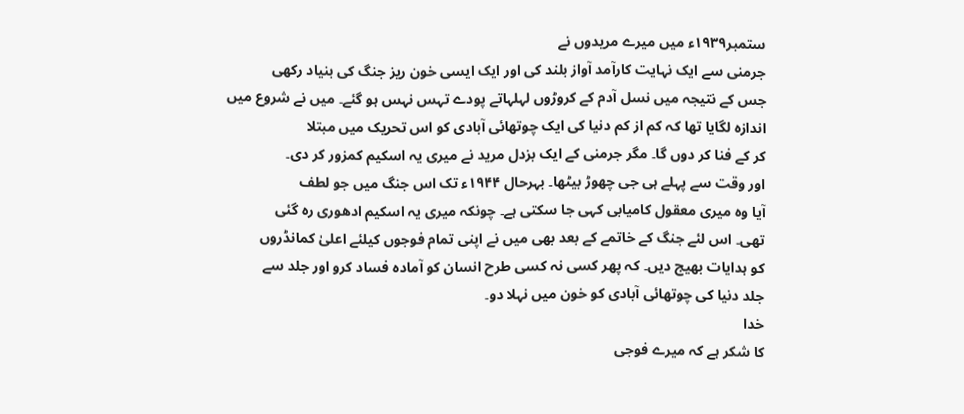ستمبر۱۹۳۹ء میں میرے مریدوں نے
جرمنی سے ایک نہایت کارآمد آواز بلند کی اور ایک ایسی خون ریز جنگ کی بنیاد رکھی
جس کے نتیجہ میں نسل آدم کے کروڑوں لہلہاتے پودے تہس نہس ہو گئے۔ میں نے شروع میں
اندازہ لگایا تھا کہ کم از کم دنیا کی ایک چوتھائی آبادی کو اس تحریک میں مبتلا
کر کے فنا کر دوں گا۔ مگر جرمنی کے ایک بزدل مرید نے میری یہ اسکیم کمزور کر دی۔
اور وقت سے پہلے ہی جی چھوڑ بیٹھا۔ بہرحال ۱۹۴۴ء تک اس جنگ میں جو لطف
آیا وہ میری معقول کامیابی کہی جا سکتی ہے۔ چونکہ میری یہ اسکیم ادھوری رہ گئی
تھی۔ اس لئے جنگ کے خاتمے کے بعد بھی میں نے اپنی تمام فوجوں کیلئے اعلیٰ کمانڈروں
کو ہدایات بھیج دیں۔ کہ پھر کسی نہ کسی طرح انسان کو آمادہ فساد کرو اور جلد سے
جلد دنیا کی چوتھائی آبادی کو خون میں نہلا دو۔
خدا
کا شکر ہے کہ میرے فوجی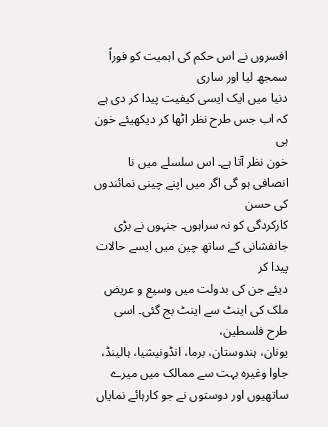افسروں نے اس حکم کی اہمیت کو فوراً سمجھ لیا اور ساری
دنیا میں ایک ایسی کیفیت پیدا کر دی ہے کہ اب جس طرح نظر اٹھا کر دیکھیئے خون ہی
خون نظر آتا ہے۔ اس سلسلے میں نا انصافی ہو گی اگر میں اپنے چینی نمائندوں کی حسن
کارکردگی کو نہ سراہوں۔ جنہوں نے بڑی جانفشانی کے ساتھ چین میں ایسے حالات پیدا کر
دیئے جن کی بدولت میں وسیع و عریض ملک کی اینٹ سے اینٹ بج گئی۔ اسی طرح فلسطین،
یونان، ہندوستان، برما، انڈونیشیا، ہالینڈ، جاوا وغیرہ بہت سے ممالک میں میرے
ساتھیوں اور دوستوں نے جو کارہائے نمایاں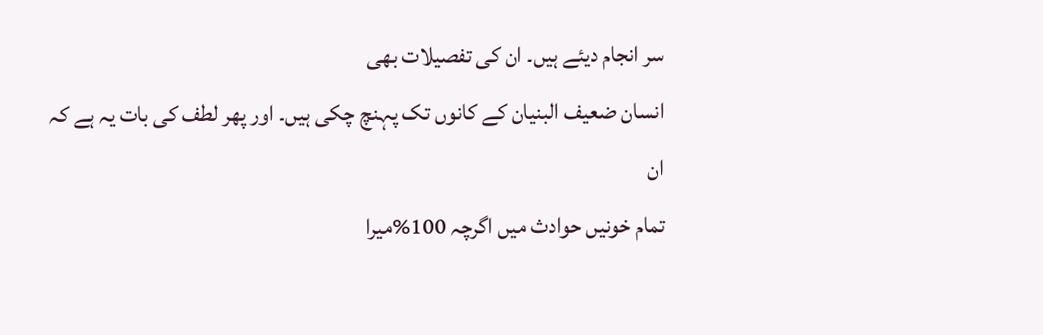سر انجام دیئے ہیں۔ ان کی تفصیلات بھی
انسان ضعیف البنیان کے کانوں تک پہنچ چکی ہیں۔ اور پھر لطف کی بات یہ ہے کہ ان
تمام خونیں حوادث میں اگرچہ 100%میرا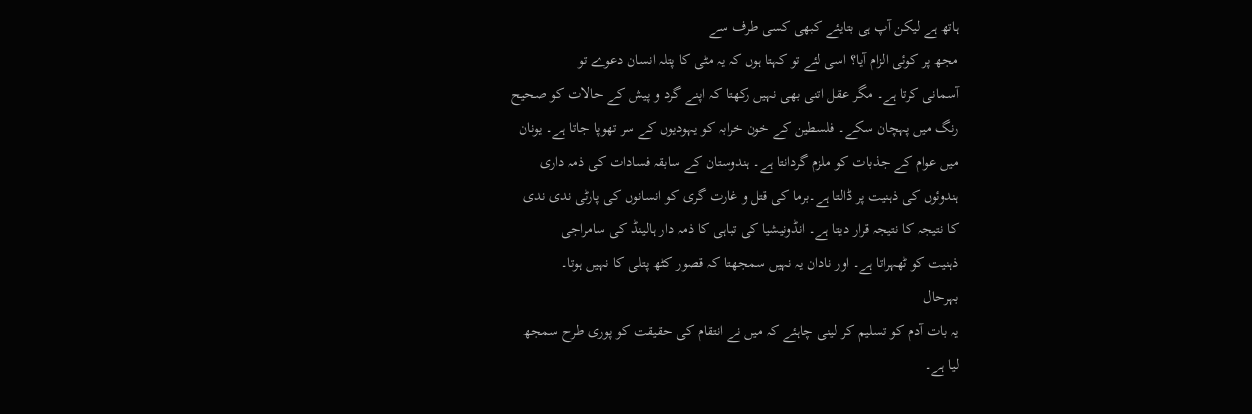ہاتھ ہے لیکن آپ ہی بتایئے کبھی کسی طرف سے
مجھ پر کوئی الزام آیا؟ اسی لئے تو کہتا ہوں کہ یہ مٹی کا پتلہ انسان دعوے تو
آسمانی کرتا ہے۔ مگر عقل اتنی بھی نہیں رکھتا کہ اپنے گرد و پیش کے حالات کو صحیح
رنگ میں پہچان سکے۔ فلسطین کے خون خرابہ کو یہودیوں کے سر تھوپا جاتا ہے۔ یونان
میں عوام کے جذبات کو ملزم گردانتا ہے۔ ہندوستان کے سابقہ فسادات کی ذمہ داری
ہندوئوں کی ذہنیت پر ڈالتا ہے۔برما کی قتل و غارت گری کو انسانوں کی پارٹی ندی ندی
کا نتیجہ کا نتیجہ قرار دیتا ہے۔ انڈونیشیا کی تباہی کا ذمہ دار ہالینڈ کی سامراجی
ذہنیت کو ٹھہراتا ہے۔ اور نادان یہ نہیں سمجھتا کہ قصور کٹھ پتلی کا نہیں ہوتا۔
بہرحال
یہ بات آدم کو تسلیم کر لینی چاہئے کہ میں نے انتقام کی حقیقت کو پوری طرح سمجھ
لیا ہے۔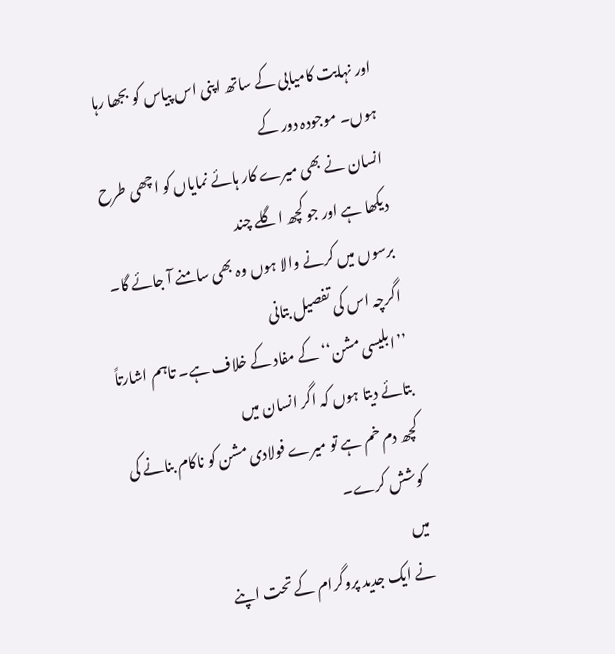اور نہایت کامیابی کے ساتھ اپنی اس پیاس کو بجھا رہا ہوں۔ موجودہ دور کے
انسان نے بھی میرے کار ہائے نمایاں کو اچھی طرح دیکھا ہے اور جو کچھ اگلے چند
برسوں میں کرنے والا ہوں وہ بھی سامنے آ جائے گا۔ اگرچہ اس کی تفصیل بتانی
’’ابلیسی مشن‘‘ کے مفاد کے خلاف ہے۔ تاہم اشارتاً بتائے دیتا ہوں کہ اگر انسان میں
کچھ دم خم ہے تو میرے فولادی مشن کو ناکام بنانے کی کوشش کرے۔
میں
نے ایک جدید پروگرام کے تحت اپنے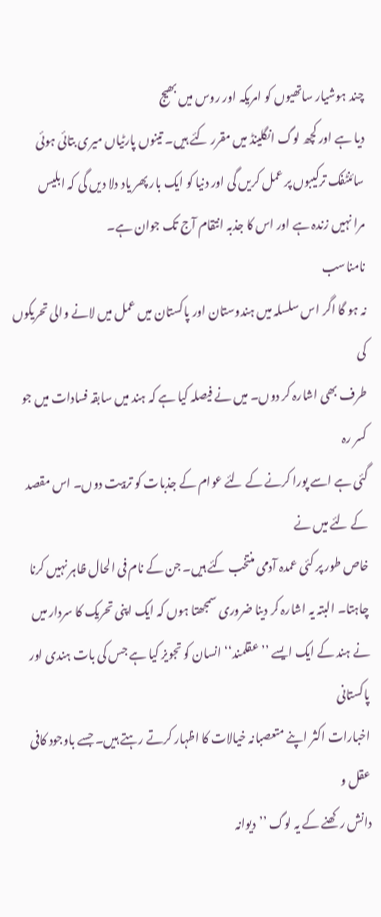چند ہوشیار ساتھیوں کو امریکہ اور روس میں بھیج
دیا ہے اور کچھ لوگ انگلینڈ میں مقرر کئے ہیں۔ تینوں پارٹیاں میری بتائی ہوئی
سائنٹفک ترکیبوں پر عمل کریں گی اور دنیا کو ایک بار پھر یاد دلا دیں گی کہ ابلیس
مرا نہیں زندہ ہے اور اس کا جذبہ انتقام آج تک جوان ہے۔
نامناسب
نہ ہو گا اگر اس سلسلہ میں ہندوستان اور پاکستان میں عمل میں لانے والی تحریکوں کی
طرف بھی اشارہ کر دوں۔ میں نے فیصلہ کیا ہے کہ ہند میں سابقہ فسادات میں جو کسر رہ
گئی ہے اسے پورا کرنے کے لئے عوام کے جذبات کو تربیت دوں۔ اس مقصد کے لئے میں نے
خاص طور پر کئی عمدہ آدمی منتخب کئے ہیں۔ جن کے نام فی الحال ظاہر نہیں کرنا
چاہتا۔ البتہ یہ اشارہ کر دینا ضروری سمجھتا ہوں کہ ایک اپنی تحریک کا سردار میں
نے ہند کے ایک ایسے ’’عقلمند‘‘ انسان کو تجویز کیا ہے جس کی بات ہندی اور پاکستانی
اخبارات اکثر اپنے متعصبانہ خیالات کا اظہار کرتے رہتے ہیں۔ جسے باوجود کافی عقل و
دانش رکھنے کے یہ لوگ ’’دیوانہ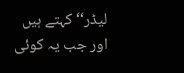لیڈر‘‘ کہتے ہیں اور جب یہ کوئی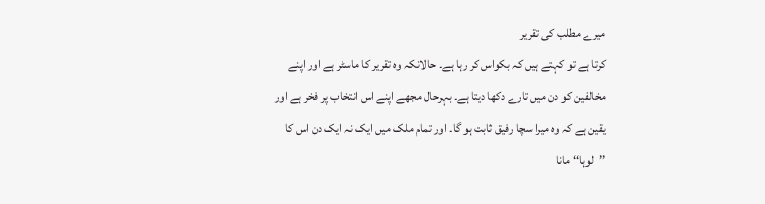میرے مطلب کی تقریر
کرتا ہے تو کہتے ہیں کہ بکواس کر رہا ہے۔ حالانکہ وہ تقریر کا ماسٹر ہے اور اپنے
مخالفین کو دن میں تارے دکھا دیتا ہے۔ بہرحال مجھے اپنے اس انتخاب پر فخر ہے اور
یقین ہے کہ وہ میرا سچا رفیق ثابت ہو گا۔ اور تمام ملک میں ایک نہ ایک دن اس کا
’’لوہا‘‘ مانا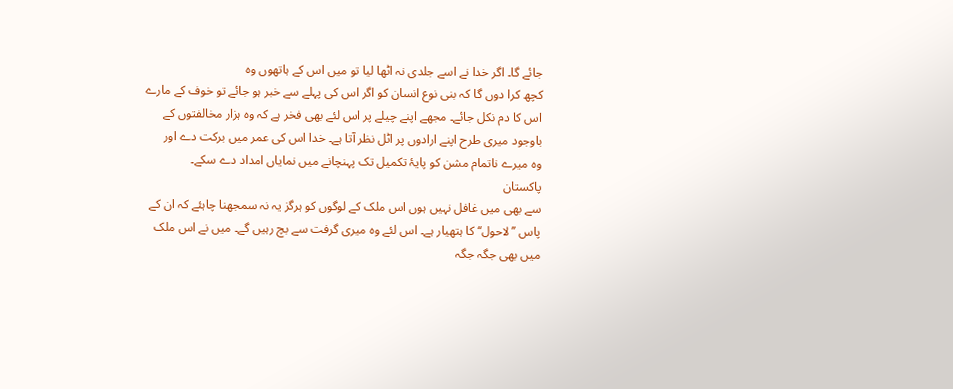جائے گا۔ اگر خدا نے اسے جلدی نہ اٹھا لیا تو میں اس کے ہاتھوں وہ
کچھ کرا دوں گا کہ بنی نوع انسان کو اگر اس کی پہلے سے خبر ہو جائے تو خوف کے مارے
اس کا دم نکل جائے۔ مجھے اپنے چیلے پر اس لئے بھی فخر ہے کہ وہ ہزار مخالفتوں کے
باوجود میری طرح اپنے ارادوں پر اٹل نظر آتا ہے۔ خدا اس کی عمر میں برکت دے اور
وہ میرے ناتمام مشن کو پایۂ تکمیل تک پہنچانے میں نمایاں امداد دے سکے۔
پاکستان
سے بھی میں غافل نہیں ہوں اس ملک کے لوگوں کو ہرگز یہ نہ سمجھنا چاہئے کہ ان کے
پاس ’’لاحول‘‘ کا ہتھیار ہے۔ اس لئے وہ میری گرفت سے بچ رہیں گے۔ میں نے اس ملک
میں بھی جگہ جگہ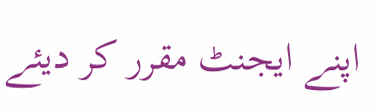اپنے ایجنٹ مقرر کر دیئے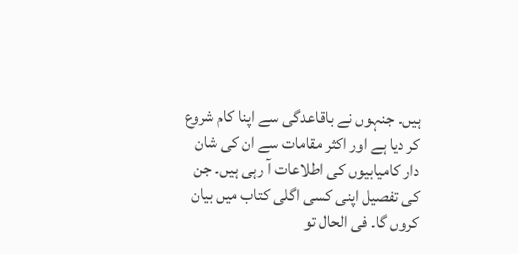ہیں۔ جنہوں نے باقاعدگی سے اپنا کام شروع
کر دیا ہے اور اکثر مقامات سے ان کی شان دار کامیابیوں کی اطلاعات آ رہی ہیں۔ جن
کی تفصیل اپنی کسی اگلی کتاب میں بیان کروں گا۔ فی الحال تو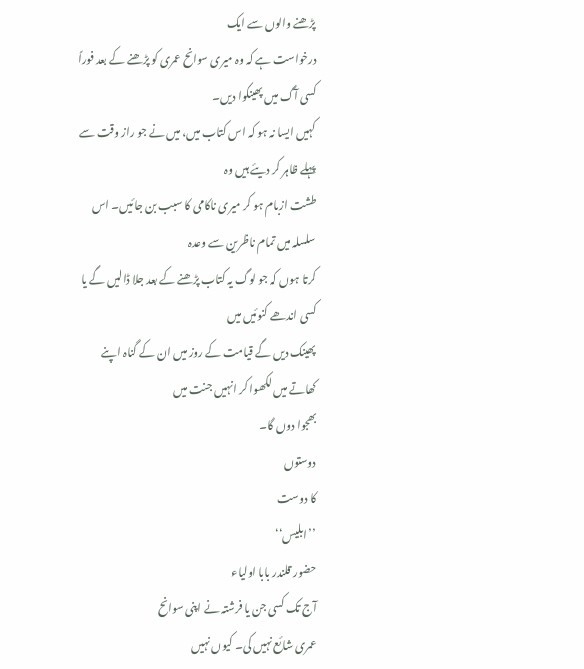پڑھنے والوں سے ایک
درخواست ہے کہ وہ میری سوانح عمری کو پڑھنے کے بعد فوراً کسی آگ میں پھینکوا دیں۔
کہیں ایسا نہ ہو کہ اس کتاب میں، میں نے جو راز وقت سے پہلے ظاہر کر دیئے ہیں وہ
طشت ازبام ہو کر میری ناکامی کا سبب بن جائیں۔ اس سلسلہ میں تمام ناظرین سے وعدہ
کرتا ہوں کہ جو لوگ یہ کتاب پڑھنے کے بعد جلا ڈالیں گے یا کسی اندھے کنوئیں میں
پھینک دیں گے قیامت کے روز میں ان کے گناہ اپنے کھاتے میں لکھوا کر انہیں جنت میں
بھجوا دوں گا۔
دوستوں
کا دوست
’’ابلیس‘‘
حضور قلندر بابا اولیاء
آج تک کسی جن یا فرشتہ نے اپنی سوانح
عمری شائع نہیں کی۔ کیوں نہیں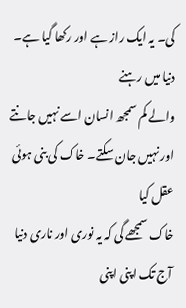کی۔ یہ ایک راز ہے اور رکھا گیا ہے۔ دنیا میں رہنے
والے کم سمجھ انسان اسے نہیں جانتے اور نہیں جان سکتے۔ خاک کی بنی ہوئی عقل کیا
خاک سمجھے گی کہ یہ نوری اور ناری دنیا آج تک اپنی اپنی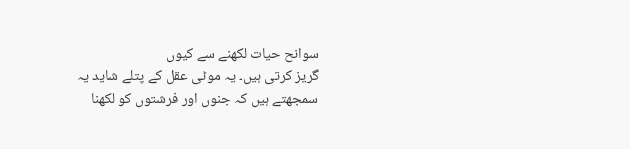سوانح حیات لکھنے سے کیوں
گریز کرتی ہیں۔ یہ موٹی عقل کے پتلے شاید یہ سمجھتے ہیں کہ جنوں اور فرشتوں کو لکھنا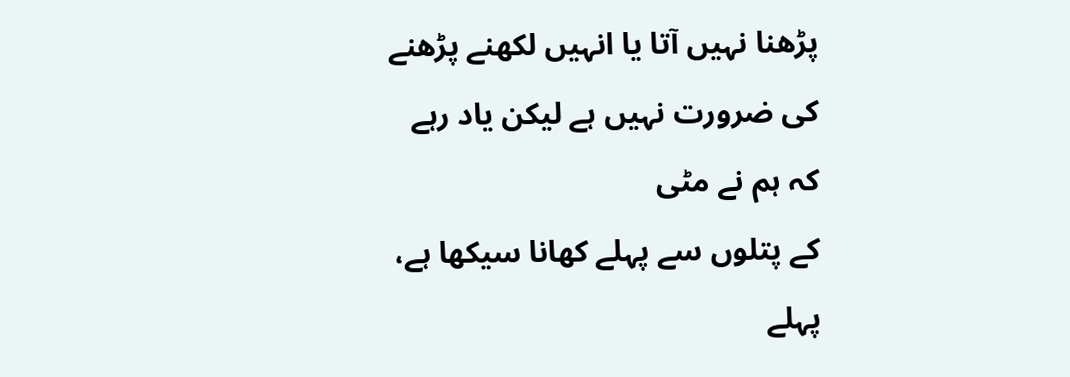پڑھنا نہیں آتا یا انہیں لکھنے پڑھنے کی ضرورت نہیں ہے لیکن یاد رہے کہ ہم نے مٹی
کے پتلوں سے پہلے کھانا سیکھا ہے، پہلے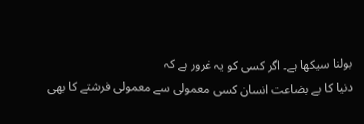بولنا سیکھا ہے۔ اگر کسی کو یہ غرور ہے کہ
دنیا کا بے بضاعت انسان کسی معمولی سے معمولی فرشتے کا بھی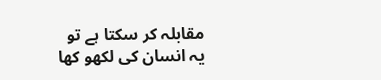مقابلہ کر سکتا ہے تو
یہ انسان کی لکھو کھا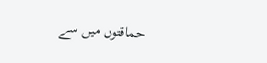حماقتوں میں سے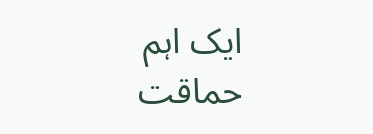ایک اہم حماقت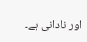اور نادانی ہے۔